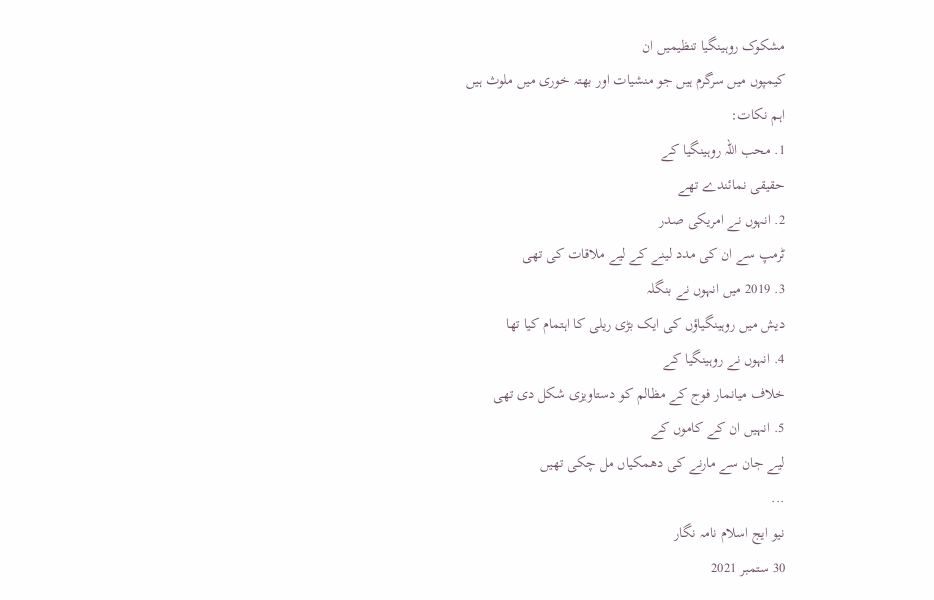مشکوک روہینگیا تنظیمیں ان
کیمپوں میں سرگرم ہیں جو منشیات اور بھتہ خوری میں ملوث ہیں
اہم نکات:
1. محب اللہ روہینگیا کے
حقیقی نمائندے تھے
2. انہوں نے امریکی صدر
ٹرمپ سے ان کی مدد لینے کے لیے ملاقات کی تھی
3. 2019 میں انہوں نے بنگلہ
دیش میں روہینگیاؤں کی ایک بڑی ریلی کا اہتمام کیا تھا
4. انہوں نے روہینگیا کے
خلاف میانمار فوج کے مظالم کو دستاویزی شکل دی تھی
5. انہیں ان کے کاموں کے
لیے جان سے مارنے کی دھمکیاں مل چکی تھیں
...
نیو ایج اسلام نامہ نگار
30 ستمبر 2021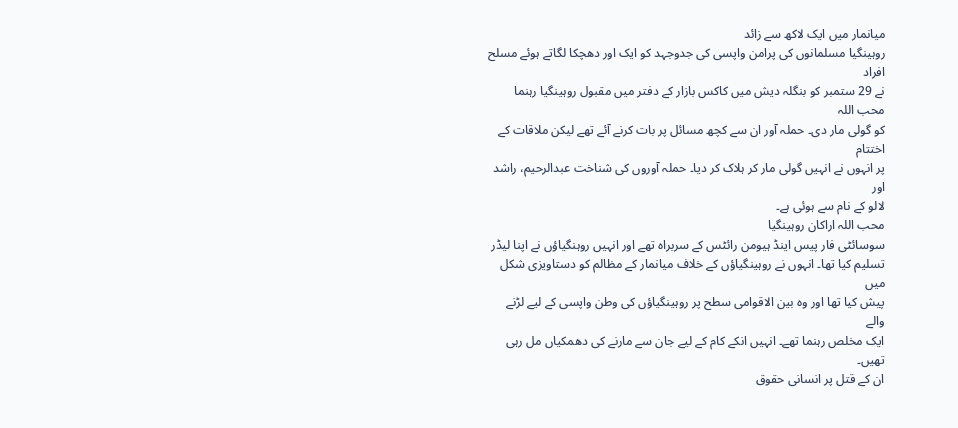میانمار میں ایک لاکھ سے زائد
روہینگیا مسلمانوں کی پرامن واپسی کی جدوجہد کو ایک اور دھچکا لگاتے ہوئے مسلح افراد
نے 29 ستمبر کو بنگلہ دیش میں کاکس بازار کے دفتر میں مقبول روہینگیا رہنما محب اللہ
کو گولی مار دی۔ حملہ آور ان سے کچھ مسائل پر بات کرنے آئے تھے لیکن ملاقات کے اختتام
پر انہوں نے انہیں گولی مار کر ہلاک کر دیا۔ حملہ آوروں کی شناخت عبدالرحیم، راشد اور
لالو کے نام سے ہوئی ہے۔
محب اللہ اراکان روہینگیا
سوسائٹی فار پیس اینڈ ہیومن رائٹس کے سربراہ تھے اور انہیں روہنگیاؤں نے اپنا لیڈر
تسلیم کیا تھا۔ انہوں نے روہینگیاؤں کے خلاف میانمار کے مظالم کو دستاویزی شکل میں
پیش کیا تھا اور وہ بین الاقوامی سطح پر روہینگیاؤں کی وطن واپسی کے لیے لڑنے والے
ایک مخلص رہنما تھے۔ انہیں انکے کام کے لیے جان سے مارنے کی دھمکیاں مل رہی تھیں۔
ان کے قتل پر انسانی حقوق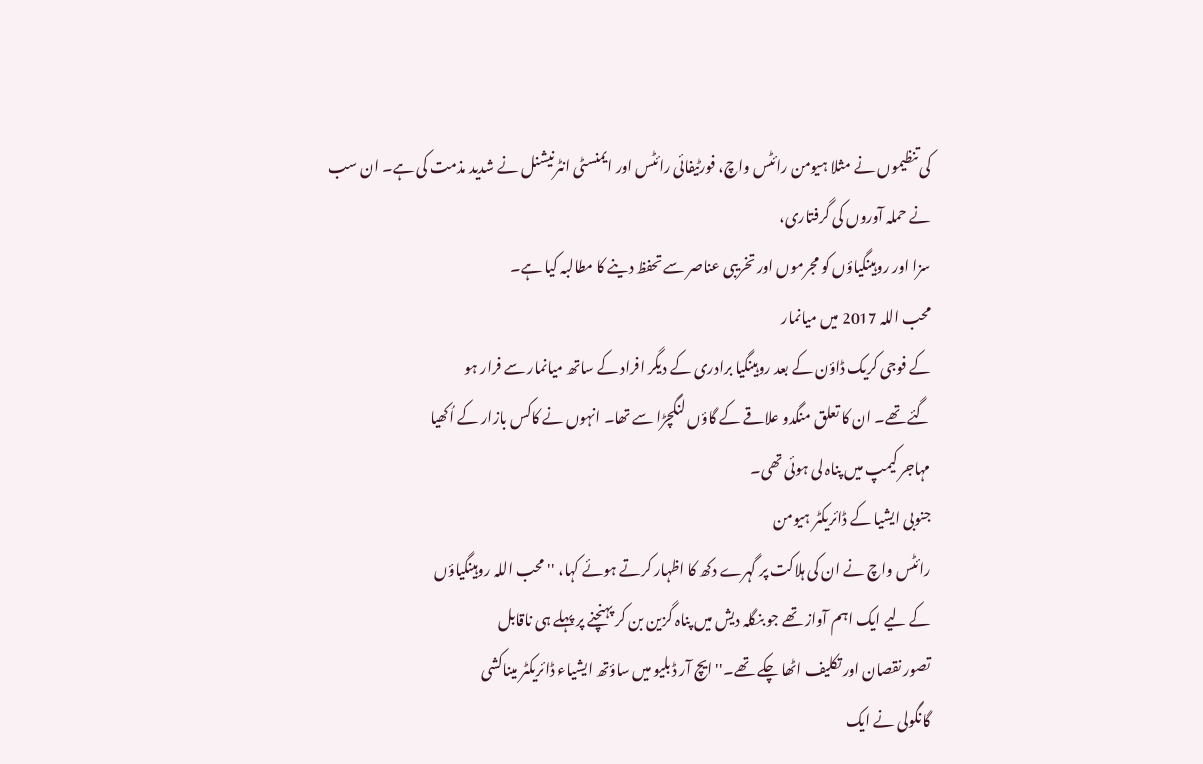کی تنظیموں نے مثلا ہیومن رائٹس واچ، فورٹیفائی رائٹس اور ایمنسٹی انٹرنیشنل نے شدید مذمت کی ہے۔ ان سب نے حملہ آوروں کی گرفتاری،
سزا اور روہینگیاؤں کو مجرموں اور تخریبی عناصر سے تحفظ دینے کا مطالبہ کیا ہے۔
محب اللہ 2017 میں میانمار
کے فوجی کریک ڈاؤن کے بعد روہینگیا برادری کے دیگر افراد کے ساتھ میانمار سے فرار ہو
گئے تھے۔ ان کا تعلق منگدو علاقے کے گاؤں لنگچڑا سے تھا۔ انہوں نے کاکس بازار کے اُکھیا
مہاجر کیمپ میں پناہ لی ہوئی تھی۔
جنوبی ایشیا کے ڈائریکٹر ہیومن
رائٹس واچ نے ان کی ہلاکت پر گہرے دکھ کا اظہار کرتے ہوئے کہا، '' محب اللہ روہینگیاؤں
کے لیے ایک اہم آواز تھے جو بنگلہ دیش میں پناہ گزین بن کر پہنچنے پر پہلے ہی ناقابل
تصور نقصان اور تکلیف اٹھا چکے تھے۔'' ایچ آر ڈبلیو میں ساؤتھ ایشیاء ڈائریکٹر میناکشی
گانگولی نے ایک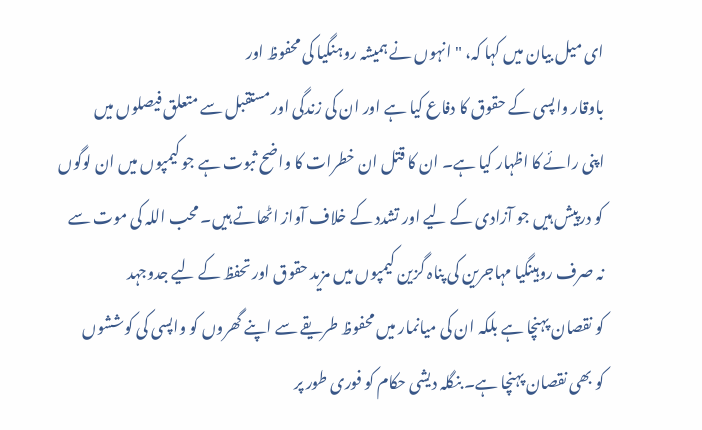ای میل بیان میں کہا کہ، "انہوں نے ہمیشہ روہنگیا کی محفوظ اور
باوقار واپسی کے حقوق کا دفاع کیا ہے اور ان کی زندگی اور مستقبل سے متعلق فیصلوں میں
اپنی رائے کا اظہار کیا ہے۔ ان کا قتل ان خطرات کا واضح ثبوت ہے جو کیمپوں میں ان لوگوں
کو درپیش ہیں جو آزادی کے لیے اور تشدد کے خلاف آواز اٹھاتے ہیں۔ محب اللہ کی موت سے
نہ صرف روہینگیا مہاجرین کی پناہ گزین کیمپوں میں مزید حقوق اور تحفظ کے لیے جدوجہد
کو نقصان پہنچا ہے بلکہ ان کی میانمار میں محفوظ طریقے سے اپنے گھروں کو واپسی کی کوششوں
کو بھی نقصان پہنچا ہے۔ بنگلہ دیشی حکام کو فوری طور پر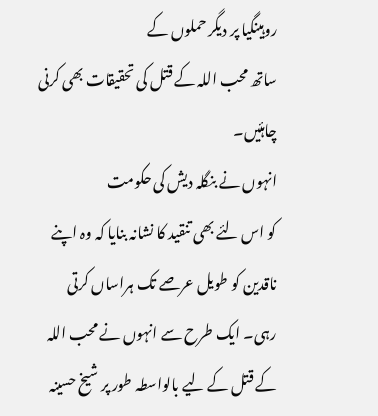روہینگیا پر دیگر حملوں کے
ساتھ محب اللہ کے قتل کی تحقیقات بھی کرنی چاہئیں۔
انہوں نے بنگلہ دیش کی حکومت
کو اس لئے بھی تنقید کا نشانہ بنایا کہ وہ اپنے ناقدین کو طویل عرصے تک ہراساں کرتی
رہی۔ ایک طرح سے انہوں نے محب اللہ کے قتل کے لیے بالواسطہ طور پر شیخ حسینہ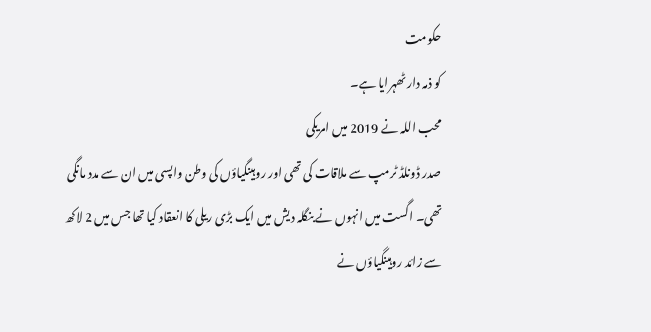حکومت
کو ذمہ دار ٹھہرایا ہے۔
محب اللہ نے 2019 میں امریکی
صدر ڈونلڈ ٹرمپ سے ملاقات کی تھی اور روہینگیاؤں کی وطن واپسی میں ان سے مدد مانگی
تھی۔ اگست میں انہوں نے بنگلہ دیش میں ایک بڑی ریلی کا انعقاد کیا تھا جس میں 2 لاکھ
سے زائد روہینگیاؤں نے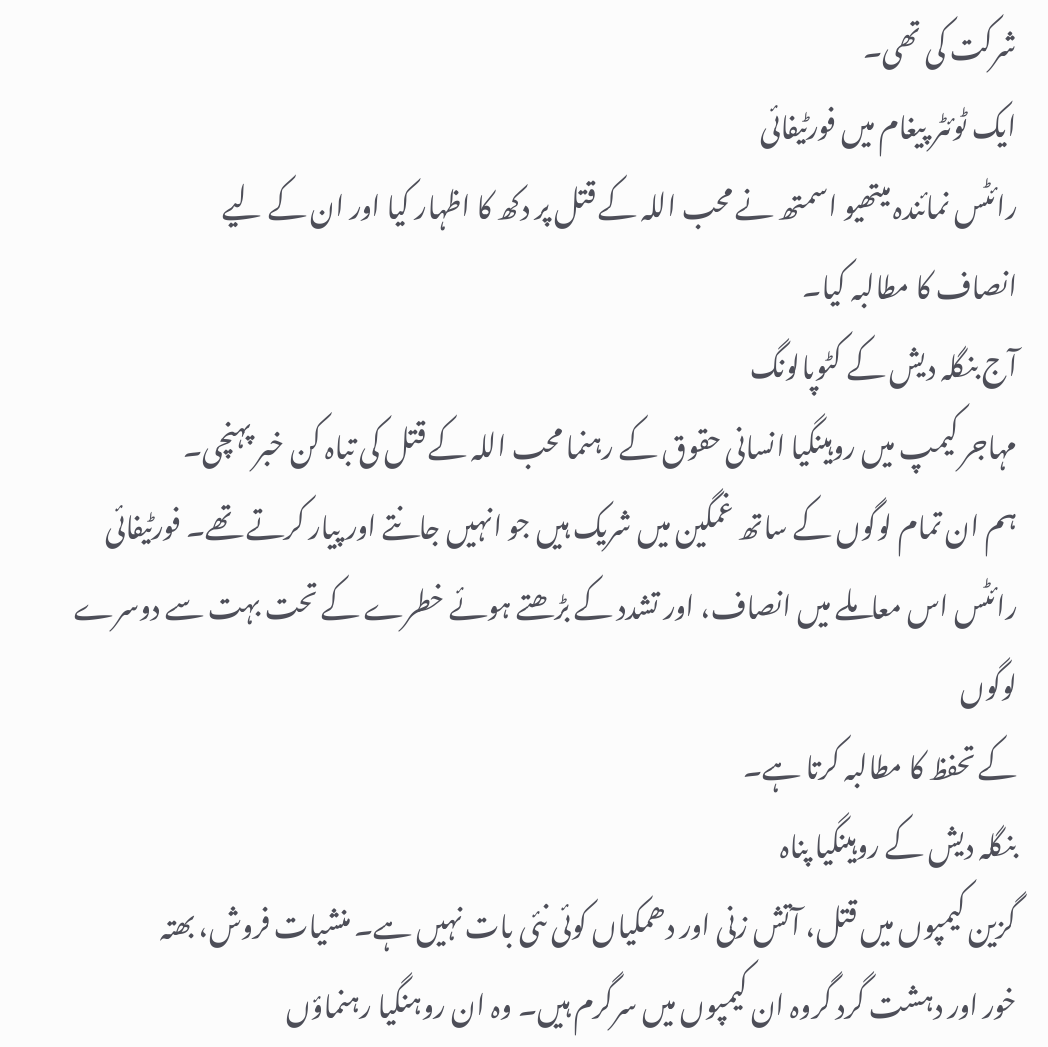شرکت کی تھی۔
ایک ٹوئٹر پیغام میں فورٹیفائی
رائٹس نمائندہ میتھیو اسمتھ نے محب اللہ کے قتل پر دکھ کا اظہار کیا اور ان کے لیے
انصاف کا مطالبہ کیا۔
آج بنگلہ دیش کے کٹوپالونگ
مہاجر کیمپ میں روہینگیا انسانی حقوق کے رہنما محب اللہ کے قتل کی تباہ کن خبر پہنچی۔
ہم ان تمام لوگوں کے ساتھ غمگین میں شریک ہیں جو انہیں جانتے اور پیار کرتے تھے۔ فورٹیفائی
رائٹس اس معاملے میں انصاف، اور تشدد کے بڑھتے ہوئے خطرے کے تحت بہت سے دوسرے لوگوں
کے تحفظ کا مطالبہ کرتا ہے۔
بنگلہ دیش کے روہینگیا پناہ
گزین کیمپوں میں قتل، آتش زنی اور دھمکیاں کوئی نئی بات نہیں ہے۔ منشیات فروش، بھتہ
خور اور دہشت گرد گروہ ان کیمپوں میں سرگرم ہیں۔ وہ ان روہنگیا رہنماؤں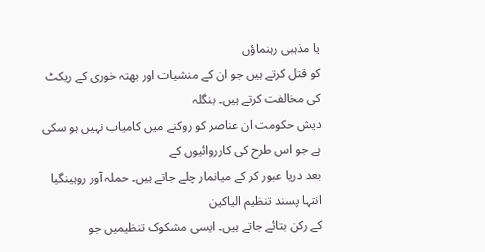یا مذہبی رہنماؤں
کو قتل کرتے ہیں جو ان کے منشیات اور بھتہ خوری کے ریکٹ کی مخالفت کرتے ہیں۔ بنگلہ
دیش حکومت ان عناصر کو روکنے میں کامیاب نہیں ہو سکی ہے جو اس طرح کی کارروائیوں کے
بعد دریا عبور کر کے میانمار چلے جاتے ہیں۔ حملہ آور روہینگیا انتہا پسند تنظیم الیاکین
کے رکن بتائے جاتے ہیں۔ ایسی مشکوک تنظیمیں جو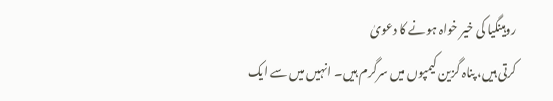روہینگیا کی خیر خواہ ہونے کا دعویٰ
کرتی ہیں، پناہ گزین کیمپوں میں سرگرم ہیں۔ انہیں میں سے ایک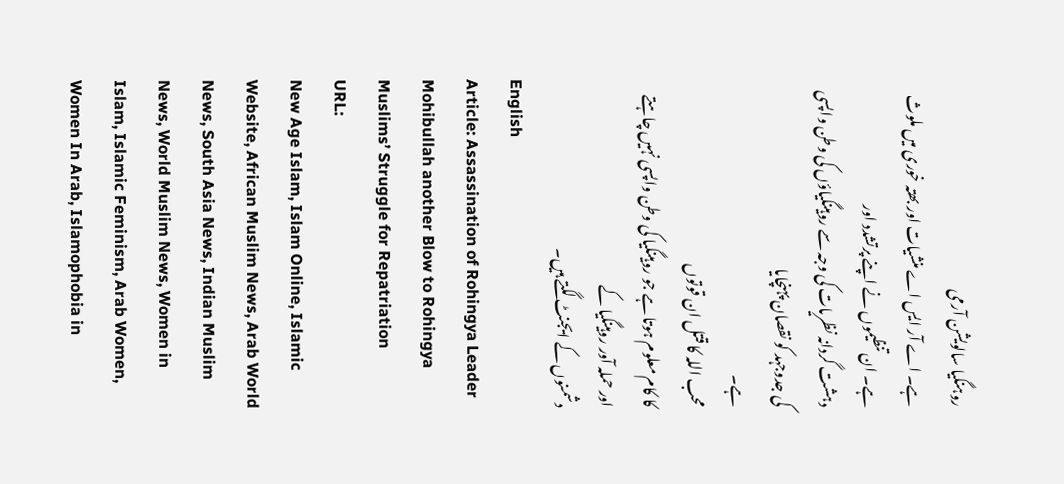روہنگیا سالویشن آرمی
ہے۔ اے آر ایس اے منشیات اور بھتہ خوری میں ملوث ہے۔ ان تنظیموں نے اپنے پرتشدد اور
دہشت گردانہ نظریات کی وجہ سے روہینگیاؤں کی وطن واپسی کی جدوجہد کو نقصان پہنچایا
ہے۔
محب اللہ کا قتل ان قوتوں
کا کام معلوم ہوتا ہے جو روہینگیا کی وطن واپسی نہیں چاہتے اور حملہ آور روہینگیا کے
دشمنوں کے ایجنٹ لگتے ہیں۔
English
Article: Assassination of Rohingya Leader Mohibullah another Blow to Rohingya
Muslims’ Struggle for Repatriation
URL:
New Age Islam, Islam Online, Islamic Website, African Muslim News, Arab World News, South Asia News, Indian Muslim News, World Muslim News, Women in Islam, Islamic Feminism, Arab Women, Women In Arab, Islamophobia in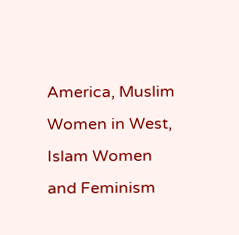America, Muslim Women in West, Islam Women and Feminism